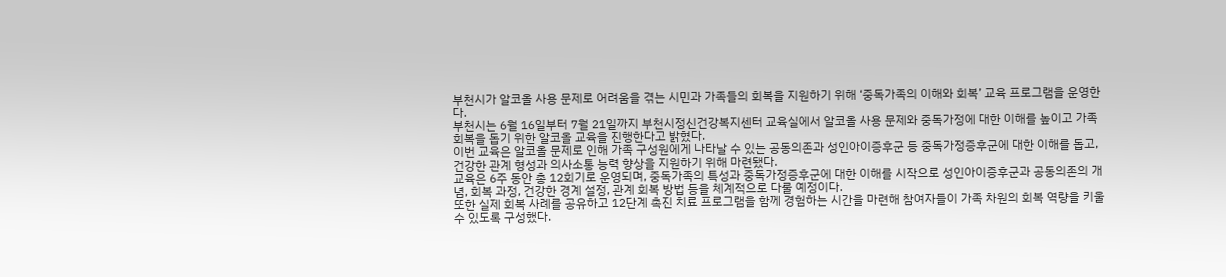부천시가 알코올 사용 문제로 어려움을 겪는 시민과 가족들의 회복을 지원하기 위해 ‘중독가족의 이해와 회복’ 교육 프로그램을 운영한다.
부천시는 6월 16일부터 7월 21일까지 부천시정신건강복지센터 교육실에서 알코올 사용 문제와 중독가정에 대한 이해를 높이고 가족 회복을 돕기 위한 알코올 교육을 진행한다고 밝혔다.
이번 교육은 알코올 문제로 인해 가족 구성원에게 나타날 수 있는 공동의존과 성인아이증후군 등 중독가정증후군에 대한 이해를 돕고, 건강한 관계 형성과 의사소통 능력 향상을 지원하기 위해 마련됐다.
교육은 6주 동안 총 12회기로 운영되며, 중독가족의 특성과 중독가정증후군에 대한 이해를 시작으로 성인아이증후군과 공동의존의 개념, 회복 과정, 건강한 경계 설정, 관계 회복 방법 등을 체계적으로 다룰 예정이다.
또한 실제 회복 사례를 공유하고 12단계 촉진 치료 프로그램을 함께 경험하는 시간을 마련해 참여자들이 가족 차원의 회복 역량을 키울 수 있도록 구성했다.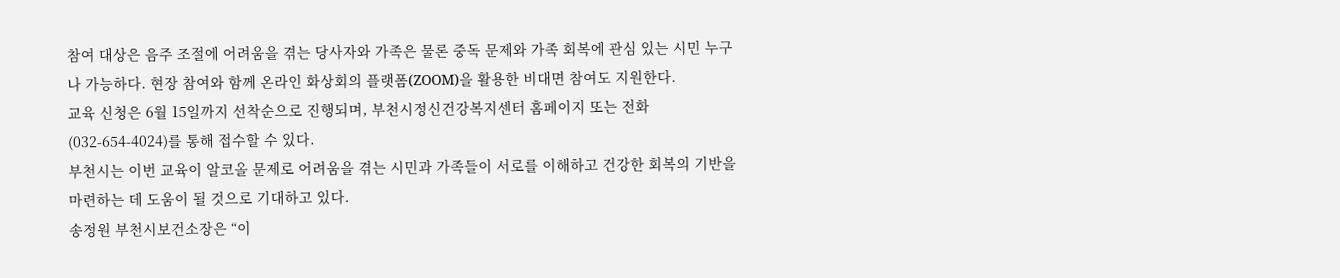참여 대상은 음주 조절에 어려움을 겪는 당사자와 가족은 물론 중독 문제와 가족 회복에 관심 있는 시민 누구나 가능하다. 현장 참여와 함께 온라인 화상회의 플랫폼(ZOOM)을 활용한 비대면 참여도 지원한다.
교육 신청은 6월 15일까지 선착순으로 진행되며, 부천시정신건강복지센터 홈페이지 또는 전화(032-654-4024)를 통해 접수할 수 있다.
부천시는 이번 교육이 알코올 문제로 어려움을 겪는 시민과 가족들이 서로를 이해하고 건강한 회복의 기반을 마련하는 데 도움이 될 것으로 기대하고 있다.
송정원 부천시보건소장은 “이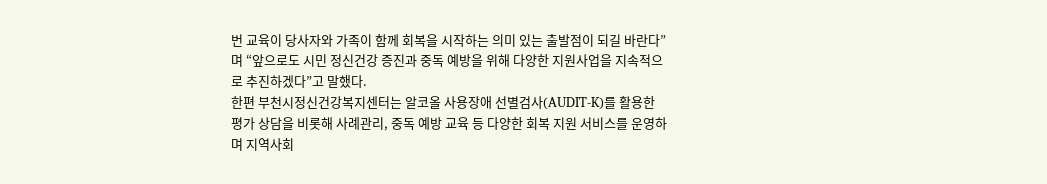번 교육이 당사자와 가족이 함께 회복을 시작하는 의미 있는 출발점이 되길 바란다”며 “앞으로도 시민 정신건강 증진과 중독 예방을 위해 다양한 지원사업을 지속적으로 추진하겠다”고 말했다.
한편 부천시정신건강복지센터는 알코올 사용장애 선별검사(AUDIT-K)를 활용한 평가 상담을 비롯해 사례관리, 중독 예방 교육 등 다양한 회복 지원 서비스를 운영하며 지역사회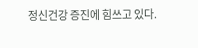정신건강 증진에 힘쓰고 있다.